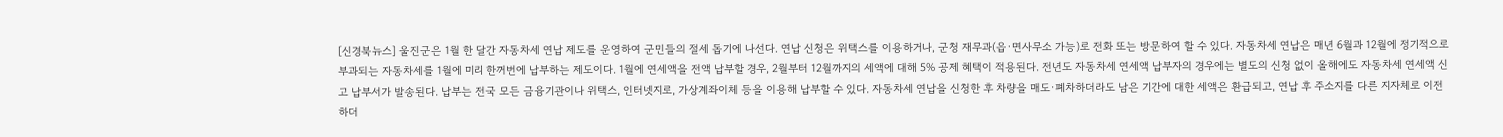[신경북뉴스] 울진군은 1월 한 달간 자동차세 연납 제도를 운영하여 군민들의 절세 돕기에 나선다. 연납 신청은 위택스를 이용하거나, 군청 재무과(읍·면사무소 가능)로 전화 또는 방문하여 할 수 있다. 자동차세 연납은 매년 6월과 12월에 정기적으로 부과되는 자동차세를 1월에 미리 한꺼번에 납부하는 제도이다. 1월에 연세액을 전액 납부할 경우, 2월부터 12월까지의 세액에 대해 5% 공제 혜택이 적용된다. 전년도 자동차세 연세액 납부자의 경우에는 별도의 신청 없이 올해에도 자동차세 연세액 신고 납부서가 발송된다. 납부는 전국 모든 금융기관이나 위택스, 인터넷지로, 가상계좌이체 등을 이용해 납부할 수 있다. 자동차세 연납을 신청한 후 차량을 매도·폐차하더라도 남은 기간에 대한 세액은 환급되고, 연납 후 주소지를 다른 지자체로 이전하더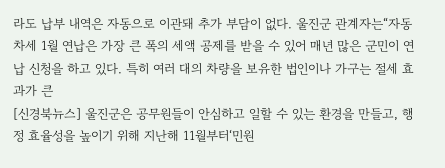라도 납부 내역은 자동으로 이관돼 추가 부담이 없다. 울진군 관계자는“자동차세 1월 연납은 가장 큰 폭의 세액 공제를 받을 수 있어 매년 많은 군민이 연납 신청을 하고 있다. 특히 여러 대의 차량을 보유한 법인이나 가구는 절세 효과가 큰
[신경북뉴스] 울진군은 공무원들이 안심하고 일할 수 있는 환경을 만들고, 행정 효율성을 높이기 위해 지난해 11월부터‘민원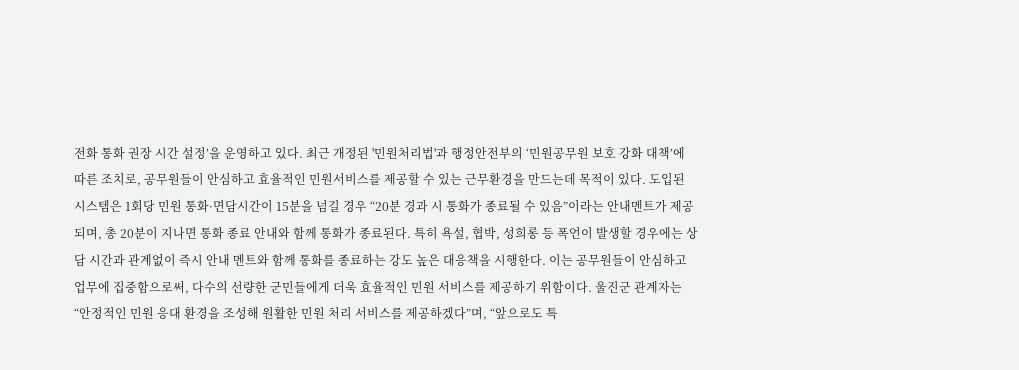전화 통화 권장 시간 설정’을 운영하고 있다. 최근 개정된 '민원처리법'과 행정안전부의 ‘민원공무원 보호 강화 대책’에 따른 조치로, 공무원들이 안심하고 효율적인 민원서비스를 제공할 수 있는 근무환경을 만드는데 목적이 있다. 도입된 시스템은 1회당 민원 통화·면담시간이 15분을 넘길 경우 “20분 경과 시 통화가 종료될 수 있음”이라는 안내멘트가 제공되며, 총 20분이 지나면 통화 종료 안내와 함께 통화가 종료된다. 특히 욕설, 협박, 성희롱 등 폭언이 발생할 경우에는 상담 시간과 관계없이 즉시 안내 멘트와 함께 통화를 종료하는 강도 높은 대응책을 시행한다. 이는 공무원들이 안심하고 업무에 집중함으로써, 다수의 선량한 군민들에게 더욱 효율적인 민원 서비스를 제공하기 위함이다. 울진군 관계자는 “안정적인 민원 응대 환경을 조성해 원활한 민원 처리 서비스를 제공하겠다”며, “앞으로도 특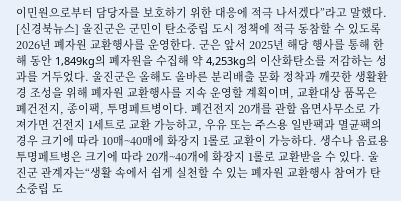이민원으로부터 담당자를 보호하기 위한 대응에 적극 나서겠다”라고 말했다.
[신경북뉴스] 울진군은 군민이 탄소중립 도시 정책에 적극 동참할 수 있도록 2026년 폐자원 교환행사를 운영한다. 군은 앞서 2025년 해당 행사를 통해 한 해 동안 1,849kg의 폐자원을 수집해 약 4,253kg의 이산화탄소를 저감하는 성과를 거두었다. 울진군은 올해도 올바른 분리배출 문화 정착과 깨끗한 생활환경 조성을 위해 폐자원 교환행사를 지속 운영할 계획이며, 교환대상 품목은 폐건전지, 종이팩, 투명페트병이다. 폐건전지 20개를 관할 읍면사무소로 가져가면 건전지 1세트로 교환 가능하고, 우유 또는 주스용 일반팩과 멸균팩의 경우 크기에 따라 10매~40매에 화장지 1롤로 교환이 가능하다. 생수나 음료용 투명페트병은 크기에 따라 20개~40개에 화장지 1롤로 교환받을 수 있다. 울진군 관계자는“생활 속에서 쉽게 실천할 수 있는 폐자원 교환행사 참여가 탄소중립 도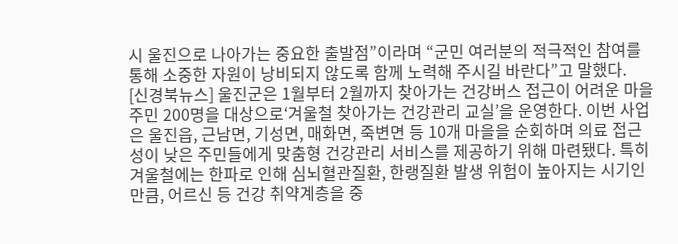시 울진으로 나아가는 중요한 출발점”이라며 “군민 여러분의 적극적인 참여를 통해 소중한 자원이 낭비되지 않도록 함께 노력해 주시길 바란다”고 말했다.
[신경북뉴스] 울진군은 1월부터 2월까지 찾아가는 건강버스 접근이 어려운 마을주민 200명을 대상으로‘겨울철 찾아가는 건강관리 교실’을 운영한다. 이번 사업은 울진읍, 근남면, 기성면, 매화면, 죽변면 등 10개 마을을 순회하며 의료 접근성이 낮은 주민들에게 맞춤형 건강관리 서비스를 제공하기 위해 마련됐다. 특히 겨울철에는 한파로 인해 심뇌혈관질환, 한랭질환 발생 위험이 높아지는 시기인 만큼, 어르신 등 건강 취약계층을 중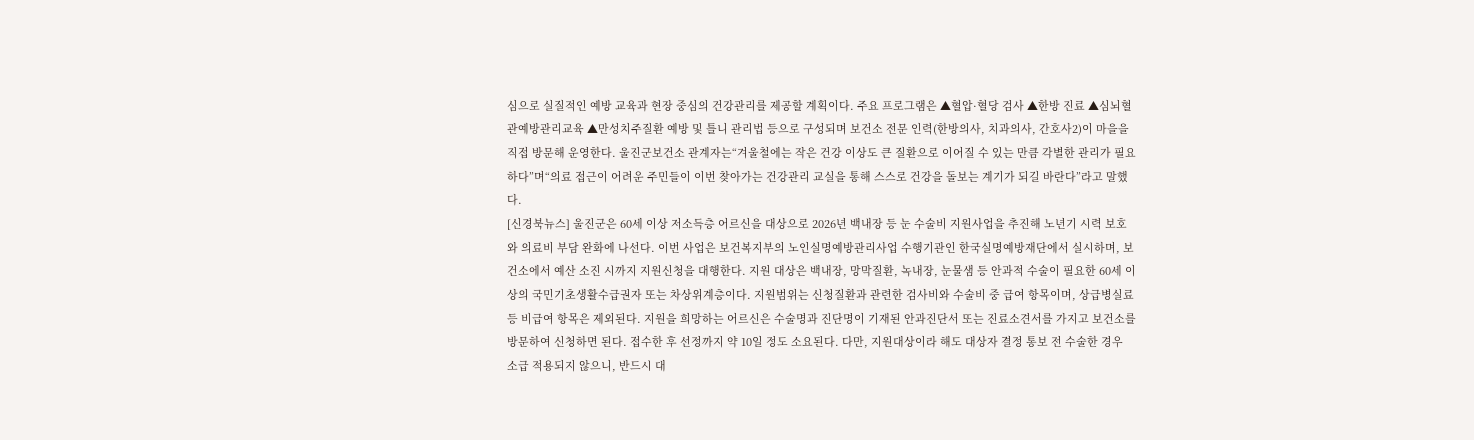심으로 실질적인 예방 교육과 현장 중심의 건강관리를 제공할 계획이다. 주요 프로그램은 ▲혈압·혈당 검사 ▲한방 진료 ▲심뇌혈관예방관리교육 ▲만성치주질환 예방 및 틀니 관리법 등으로 구성되며 보건소 전문 인력(한방의사, 치과의사, 간호사2)이 마을을 직접 방문해 운영한다. 울진군보건소 관계자는“겨울철에는 작은 건강 이상도 큰 질환으로 이어질 수 있는 만큼 각별한 관리가 필요하다”며“의료 접근이 어려운 주민들이 이번 찾아가는 건강관리 교실을 통해 스스로 건강을 돌보는 계기가 되길 바란다”라고 말했다.
[신경북뉴스] 울진군은 60세 이상 저소득층 어르신을 대상으로 2026년 백내장 등 눈 수술비 지원사업을 추진해 노년기 시력 보호와 의료비 부담 완화에 나선다. 이번 사업은 보건복지부의 노인실명예방관리사업 수행기관인 한국실명예방재단에서 실시하며, 보건소에서 예산 소진 시까지 지원신청을 대행한다. 지원 대상은 백내장, 망막질환, 녹내장, 눈물샘 등 안과적 수술이 필요한 60세 이상의 국민기초생활수급권자 또는 차상위계층이다. 지원범위는 신청질환과 관련한 검사비와 수술비 중 급여 항목이며, 상급병실료 등 비급여 항목은 제외된다. 지원을 희망하는 어르신은 수술명과 진단명이 기재된 안과진단서 또는 진료소견서를 가지고 보건소를 방문하여 신청하면 된다. 접수한 후 선정까지 약 10일 정도 소요된다. 다만, 지원대상이라 해도 대상자 결정 통보 전 수술한 경우 소급 적용되지 않으니, 반드시 대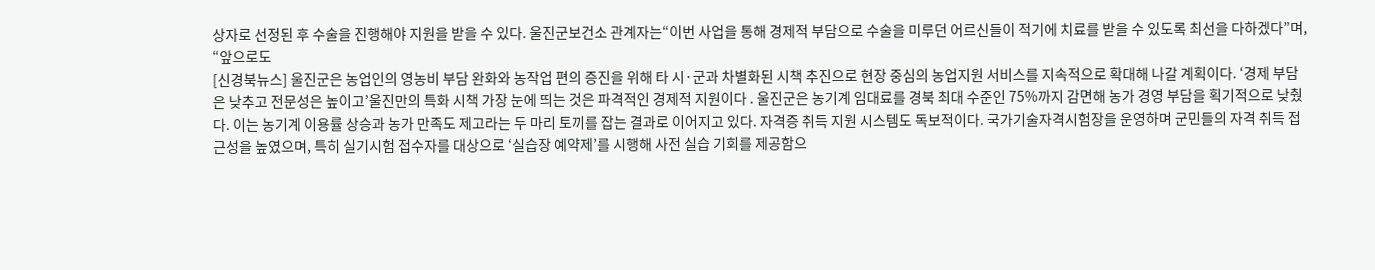상자로 선정된 후 수술을 진행해야 지원을 받을 수 있다. 울진군보건소 관계자는“이번 사업을 통해 경제적 부담으로 수술을 미루던 어르신들이 적기에 치료를 받을 수 있도록 최선을 다하겠다”며, “앞으로도
[신경북뉴스] 울진군은 농업인의 영농비 부담 완화와 농작업 편의 증진을 위해 타 시·군과 차별화된 시책 추진으로 현장 중심의 농업지원 서비스를 지속적으로 확대해 나갈 계획이다. ‘경제 부담은 낮추고 전문성은 높이고’울진만의 특화 시책 가장 눈에 띄는 것은 파격적인 경제적 지원이다 . 울진군은 농기계 임대료를 경북 최대 수준인 75%까지 감면해 농가 경영 부담을 획기적으로 낮췄다. 이는 농기계 이용률 상승과 농가 만족도 제고라는 두 마리 토끼를 잡는 결과로 이어지고 있다. 자격증 취득 지원 시스템도 독보적이다. 국가기술자격시험장을 운영하며 군민들의 자격 취득 접근성을 높였으며, 특히 실기시험 접수자를 대상으로 ‘실습장 예약제’를 시행해 사전 실습 기회를 제공함으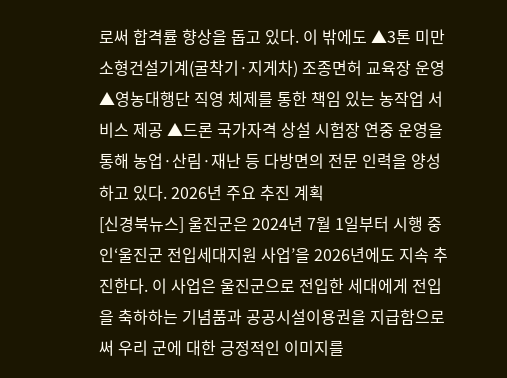로써 합격률 향상을 돕고 있다. 이 밖에도 ▲3톤 미만 소형건설기계(굴착기·지게차) 조종면허 교육장 운영 ▲영농대행단 직영 체제를 통한 책임 있는 농작업 서비스 제공 ▲드론 국가자격 상설 시험장 연중 운영을 통해 농업·산림·재난 등 다방면의 전문 인력을 양성하고 있다. 2026년 주요 추진 계획
[신경북뉴스] 울진군은 2024년 7월 1일부터 시행 중인‘울진군 전입세대지원 사업’을 2026년에도 지속 추진한다. 이 사업은 울진군으로 전입한 세대에게 전입을 축하하는 기념품과 공공시설이용권을 지급함으로써 우리 군에 대한 긍정적인 이미지를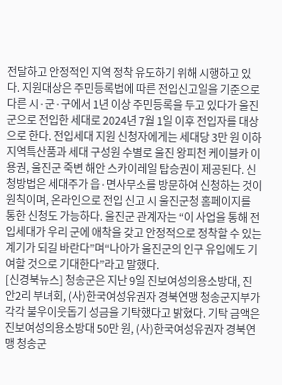전달하고 안정적인 지역 정착 유도하기 위해 시행하고 있다. 지원대상은 주민등록법에 따른 전입신고일을 기준으로 다른 시·군·구에서 1년 이상 주민등록을 두고 있다가 울진군으로 전입한 세대로 2024년 7월 1일 이후 전입자를 대상으로 한다. 전입세대 지원 신청자에게는 세대당 3만 원 이하 지역특산품과 세대 구성원 수별로 울진 왕피천 케이블카 이용권, 울진군 죽변 해안 스카이레일 탑승권이 제공된다. 신청방법은 세대주가 읍·면사무소를 방문하여 신청하는 것이 원칙이며, 온라인으로 전입 신고 시 울진군청 홈페이지를 통한 신청도 가능하다. 울진군 관계자는 “이 사업을 통해 전입세대가 우리 군에 애착을 갖고 안정적으로 정착할 수 있는 계기가 되길 바란다”며“나아가 울진군의 인구 유입에도 기여할 것으로 기대한다”라고 말했다.
[신경북뉴스] 청송군은 지난 9일 진보여성의용소방대, 진안2리 부녀회, (사)한국여성유권자 경북연맹 청송군지부가 각각 불우이웃돕기 성금을 기탁했다고 밝혔다. 기탁 금액은 진보여성의용소방대 50만 원, (사)한국여성유권자 경북연맹 청송군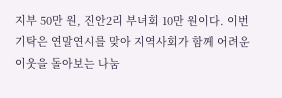지부 50만 원, 진안2리 부녀회 10만 원이다. 이번 기탁은 연말연시를 맞아 지역사회가 함께 어려운 이웃을 돌아보는 나눔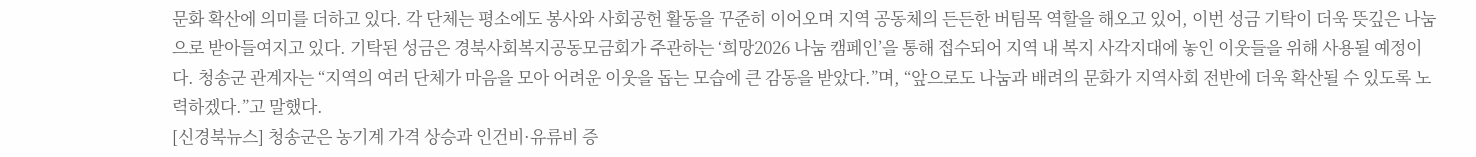문화 확산에 의미를 더하고 있다. 각 단체는 평소에도 봉사와 사회공헌 활동을 꾸준히 이어오며 지역 공동체의 든든한 버팀목 역할을 해오고 있어, 이번 성금 기탁이 더욱 뜻깊은 나눔으로 받아들여지고 있다. 기탁된 성금은 경북사회복지공동모금회가 주관하는 ‘희망2026 나눔 캠페인’을 통해 접수되어 지역 내 복지 사각지대에 놓인 이웃들을 위해 사용될 예정이다. 청송군 관계자는 “지역의 여러 단체가 마음을 모아 어려운 이웃을 돕는 모습에 큰 감동을 받았다.”며, “앞으로도 나눔과 배려의 문화가 지역사회 전반에 더욱 확산될 수 있도록 노력하겠다.”고 말했다.
[신경북뉴스] 청송군은 농기계 가격 상승과 인건비·유류비 증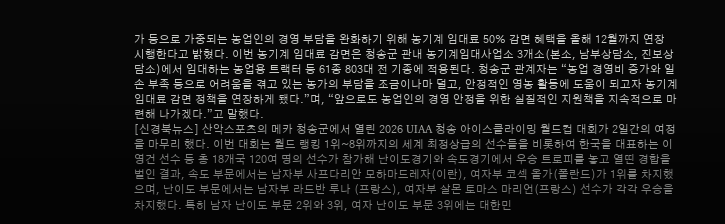가 등으로 가중되는 농업인의 경영 부담을 완화하기 위해 농기계 임대료 50% 감면 혜택을 올해 12월까지 연장 시행한다고 밝혔다. 이번 농기계 임대료 감면은 청송군 관내 농기계임대사업소 3개소(본소, 남부상담소, 진보상담소)에서 임대하는 농업용 트랙터 등 61종 803대 전 기종에 적용된다. 청송군 관계자는 “농업 경영비 증가와 일손 부족 등으로 어려움을 겪고 있는 농가의 부담을 조금이나마 덜고, 안정적인 영농 활동에 도움이 되고자 농기계 임대료 감면 정책을 연장하게 됐다.”며, “앞으로도 농업인의 경영 안정을 위한 실질적인 지원책을 지속적으로 마련해 나가겠다.”고 말했다.
[신경북뉴스] 산악스포츠의 메카 청송군에서 열린 2026 UIAA 청송 아이스클라이밍 월드컵 대회가 2일간의 여정을 마무리 했다. 이번 대회는 월드 랭킹 1위~8위까지의 세계 최정상급의 선수들을 비롯하여 한국을 대표하는 이영건 선수 등 총 18개국 120여 명의 선수가 참가해 난이도경기와 속도경기에서 우승 트로피를 놓고 열띤 경합을 벌인 결과, 속도 부문에서는 남자부 사프다리안 모하마드레자(이란), 여자부 코섹 올가(폴란드)가 1위를 차지했으며, 난이도 부문에서는 남자부 라드반 루나 (프랑스), 여자부 살몬 토마스 마리언(프랑스) 선수가 각각 우승을 차지했다. 특히 남자 난이도 부문 2위와 3위, 여자 난이도 부문 3위에는 대한민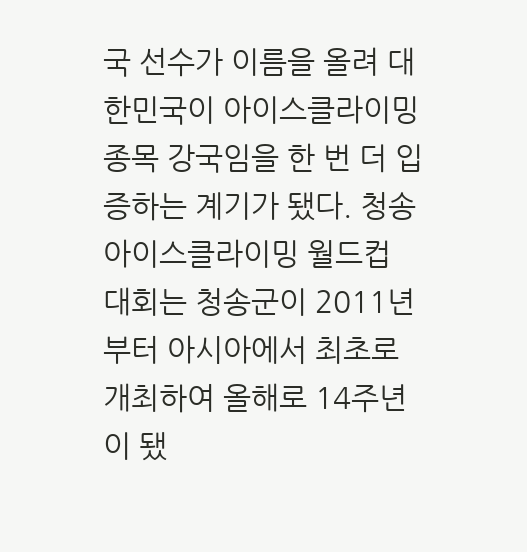국 선수가 이름을 올려 대한민국이 아이스클라이밍 종목 강국임을 한 번 더 입증하는 계기가 됐다. 청송 아이스클라이밍 월드컵 대회는 청송군이 2011년부터 아시아에서 최초로 개최하여 올해로 14주년이 됐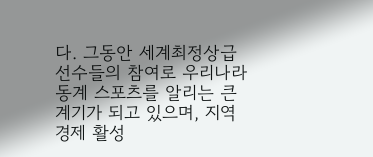다. 그동안 세계최정상급 선수들의 참여로 우리나라 동계 스포츠를 알리는 큰 계기가 되고 있으며, 지역 경제 활성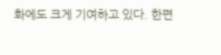화에도 크게 기여하고 있다. 한편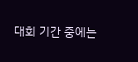대회 기간 중에는